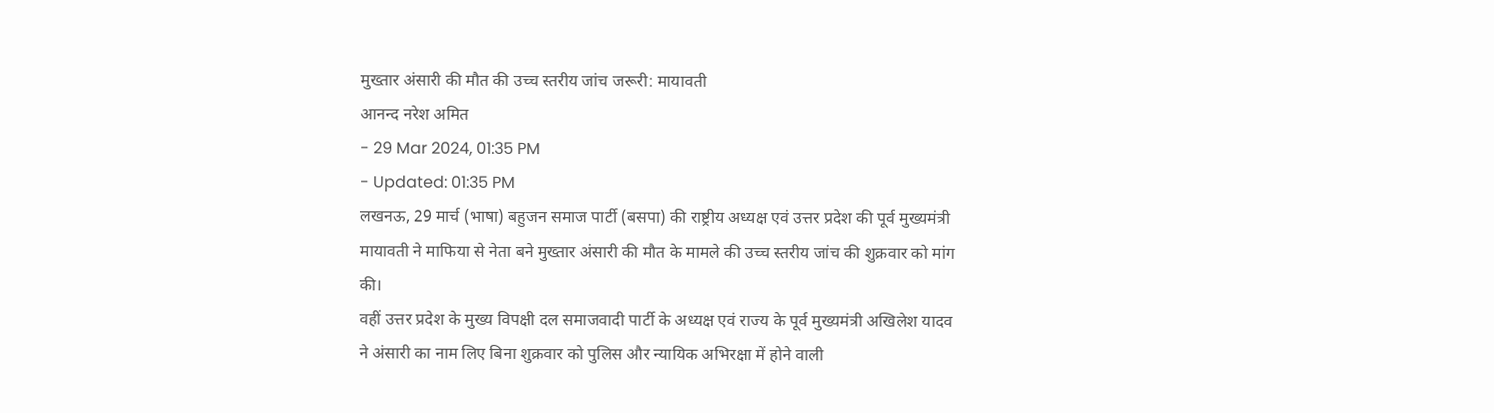मुख्तार अंसारी की मौत की उच्च स्तरीय जांच जरूरी: मायावती
आनन्द नरेश अमित
- 29 Mar 2024, 01:35 PM
- Updated: 01:35 PM
लखनऊ, 29 मार्च (भाषा) बहुजन समाज पार्टी (बसपा) की राष्ट्रीय अध्यक्ष एवं उत्तर प्रदेश की पूर्व मुख्यमंत्री मायावती ने माफिया से नेता बने मुख्तार अंसारी की मौत के मामले की उच्च स्तरीय जांच की शुक्रवार को मांग की।
वहीं उत्तर प्रदेश के मुख्य विपक्षी दल समाजवादी पार्टी के अध्यक्ष एवं राज्य के पूर्व मुख्यमंत्री अखिलेश यादव ने अंसारी का नाम लिए बिना शुक्रवार को पुलिस और न्यायिक अभिरक्षा में होने वाली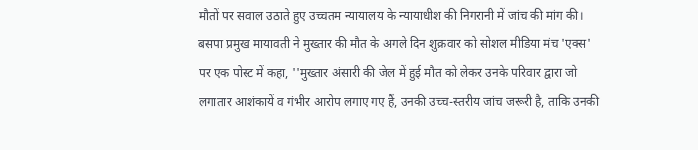मौतों पर सवाल उठाते हुए उच्चतम न्यायालय के न्यायाधीश की निगरानी में जांच की मांग की।
बसपा प्रमुख मायावती ने मुख्तार की मौत के अगले दिन शुक्रवार को सोशल मीडिया मंच 'एक्स' पर एक पोस्ट में कहा, ''मुख्तार अंसारी की जेल में हुई मौत को लेकर उनके परिवार द्वारा जो लगातार आशंकायें व गंभीर आरोप लगाए गए हैं, उनकी उच्च-स्तरीय जांच जरूरी है, ताकि उनकी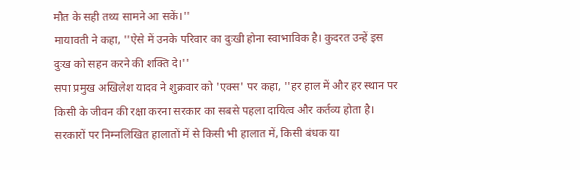मौत के सही तथ्य सामने आ सकें।''
मायावती ने कहा, ''ऐसे में उनके परिवार का दुःखी होना स्वाभाविक है। कुदरत उन्हें इस दुःख को सहन करने की शक्ति दे।''
सपा प्रमुख अखिलेश यादव ने शुक्रवार को 'एक्स' पर कहा, ''हर हाल में और हर स्थान पर किसी के जीवन की रक्षा करना सरकार का सबसे पहला दायित्व और कर्तव्य होता है। सरकारों पर निम्नलिखित हालातों में से किसी भी हालात में, किसी बंधक या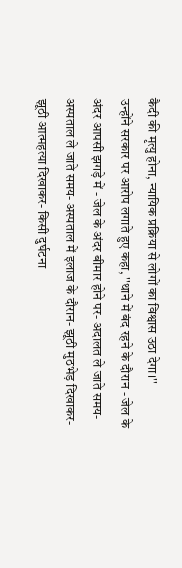कैदी की मृत्यु होना, न्यायिक प्रक्रिया से लोगों का विश्वास उठा देगा।''
उन्होंने सरकार पर आरोप लगाते हुए कहा, ''थाने में बंद रहने के दौरान - जेल के अंदर आपसी झगड़े में - जेल के अंदर बीमार होने पर- अदालत ले जाते समय- अस्पताल ले जाते समय- अस्पताल में इलाज के दौरान- झूठी मुठभेड़ दिखाकर- झूठी आत्महत्या दिखाकर- किसी दुर्घटना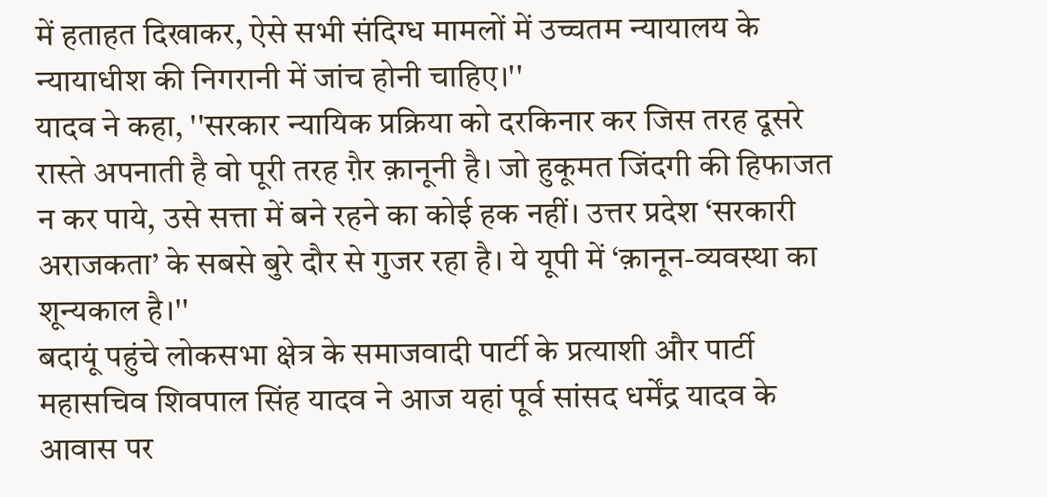में हताहत दिखाकर, ऐसे सभी संदिग्ध मामलों में उच्चतम न्यायालय के न्यायाधीश की निगरानी में जांच होनी चाहिए।''
यादव ने कहा, ''सरकार न्यायिक प्रक्रिया को दरकिनार कर जिस तरह दूसरे रास्ते अपनाती है वो पूरी तरह ग़ैर क़ानूनी है। जो हुकूमत जिंदगी की हिफाजत न कर पाये, उसे सत्ता में बने रहने का कोई हक नहीं। उत्तर प्रदेश ‘सरकारी अराजकता’ के सबसे बुरे दौर से गुजर रहा है। ये यूपी में ‘क़ानून-व्यवस्था का शून्यकाल है।''
बदायूं पहुंचे लोकसभा क्षेत्र के समाजवादी पार्टी के प्रत्याशी और पार्टी महासचिव शिवपाल सिंह यादव ने आज यहां पूर्व सांसद धर्मेंद्र यादव के आवास पर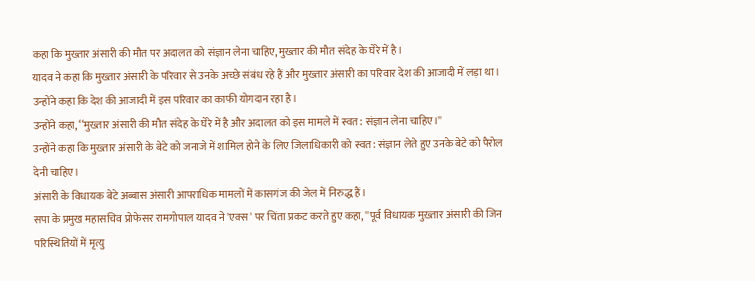कहा कि मुख्तार अंसारी की मौत पर अदालत को संज्ञान लेना चाहिए, मुख्तार की मौत संदेह के घेरे में है।
यादव ने कहा कि मुख्तार अंसारी के परिवार से उनके अच्छे संबंध रहे हैं और मुख्तार अंसारी का परिवार देश की आजादी में लड़ा था। उन्होंने कहा कि देश की आजादी में इस परिवार का काफी योगदान रहा है।
उन्होंने कहा, ‘‘मुख्तार अंसारी की मौत संदेह के घेरे में है और अदालत को इस मामले में स्वत: संज्ञान लेना चाहिए।''
उन्होंने कहा कि मुख्तार अंसारी के बेटे को जनाजे में शामिल होने के लिए जिलाधिकारी को स्वत: संज्ञान लेते हुए उनके बेटे को पैरोल देनी चाहिए।
अंसारी के विधायक बेटे अब्बास अंसारी आपराधिक मामलों में कासगंज की जेल में निरुद्ध हैं।
सपा के प्रमुख महासचिव प्रोफेसर रामगोपाल यादव ने 'एक्स' पर चिंता प्रकट करते हुए कहा, ''पूर्व विधायक मुख़्तार अंसारी की जिन परिस्थितियों में मृत्यु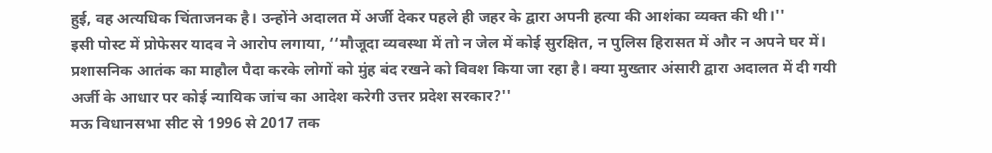हुई, वह अत्यधिक चिंताजनक है। उन्होंने अदालत में अर्जी देकर पहले ही जहर के द्वारा अपनी हत्या की आशंका व्यक्त की थी।''
इसी पोस्ट में प्रोफेसर यादव ने आरोप लगाया, ‘‘मौजूदा व्यवस्था में तो न जेल में कोई सुरक्षित, न पुलिस हिरासत में और न अपने घर में। प्रशासनिक आतंक का माहौल पैदा करके लोगों को मुंह बंद रखने को विवश किया जा रहा है। क्या मुख्तार अंसारी द्वारा अदालत में दी गयी अर्जी के आधार पर कोई न्यायिक जांच का आदेश करेगी उत्तर प्रदेश सरकार?''
मऊ विधानसभा सीट से 1996 से 2017 तक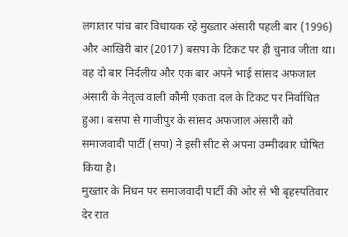लगातार पांच बार विधायक रहे मुख्तार अंसारी पहली बार (1996) और आखिरी बार (2017) बसपा के टिकट पर ही चुनाव जीता था। वह दो बार निर्दलीय और एक बार अपने भाई सांसद अफजाल अंसारी के नेतृत्व वाली कौमी एकता दल के टिकट पर निर्वाचित हुआ। बसपा से गाजीपुर के सांसद अफजाल अंसारी को समाजवादी पार्टी (सपा) ने इसी सीट से अपना उम्मीदवार घोषित किया है।
मुख्तार के निधन पर समाजवादी पार्टी की ओर से भी बृहस्पतिवार देर रात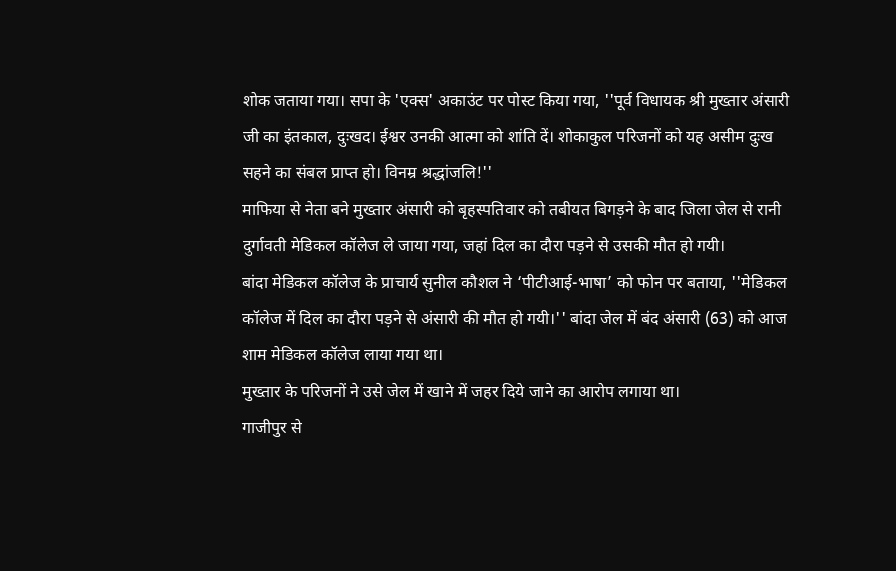शोक जताया गया। सपा के 'एक्स' अकाउंट पर पोस्ट किया गया, ''पूर्व विधायक श्री मुख्तार अंसारी जी का इंतकाल, दुःखद। ईश्वर उनकी आत्मा को शांति दें। शोकाकुल परिजनों को यह असीम दुःख सहने का संबल प्राप्त हो। विनम्र श्रद्धांजलि!''
माफिया से नेता बने मुख्तार अंसारी को बृहस्पतिवार को तबीयत बिगड़ने के बाद जिला जेल से रानी दुर्गावती मेडिकल कॉलेज ले जाया गया, जहां दिल का दौरा पड़ने से उसकी मौत हो गयी।
बांदा मेडिकल कॉलेज के प्राचार्य सुनील कौशल ने ‘पीटीआई-भाषा’ को फोन पर बताया, ''मेडिकल कॉलेज में दिल का दौरा पड़ने से अंसारी की मौत हो गयी।'' बांदा जेल में बंद अंसारी (63) को आज शाम मेडिकल कॉलेज लाया गया था।
मुख्तार के परिजनों ने उसे जेल में खाने में जहर दिये जाने का आरोप लगाया था।
गाजीपुर से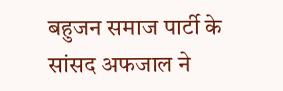बहुजन समाज पार्टी के सांसद अफजाल ने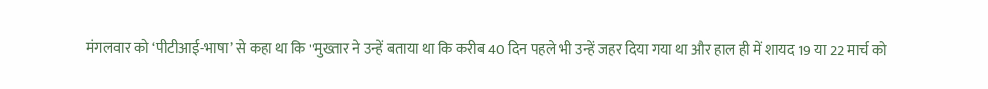मंगलवार को ‘पीटीआई-भाषा’ से कहा था कि ''मुख्तार ने उन्हें बताया था कि करीब 40 दिन पहले भी उन्हें जहर दिया गया था और हाल ही में शायद 19 या 22 मार्च को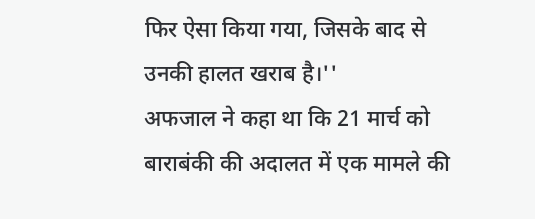फिर ऐसा किया गया, जिसके बाद से उनकी हालत खराब है।''
अफजाल ने कहा था कि 21 मार्च को बाराबंकी की अदालत में एक मामले की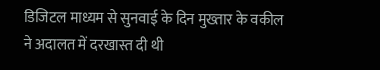डिजिटल माध्यम से सुनवाई के दिन मुख्तार के वकील ने अदालत में दरखास्त दी थी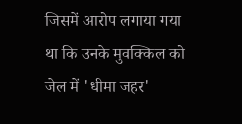जिसमें आरोप लगाया गया था कि उनके मुवक्किल को जेल में 'धीमा जहर'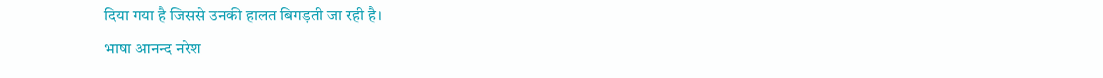दिया गया है जिससे उनकी हालत बिगड़ती जा रही है।
भाषा आनन्द नरेश